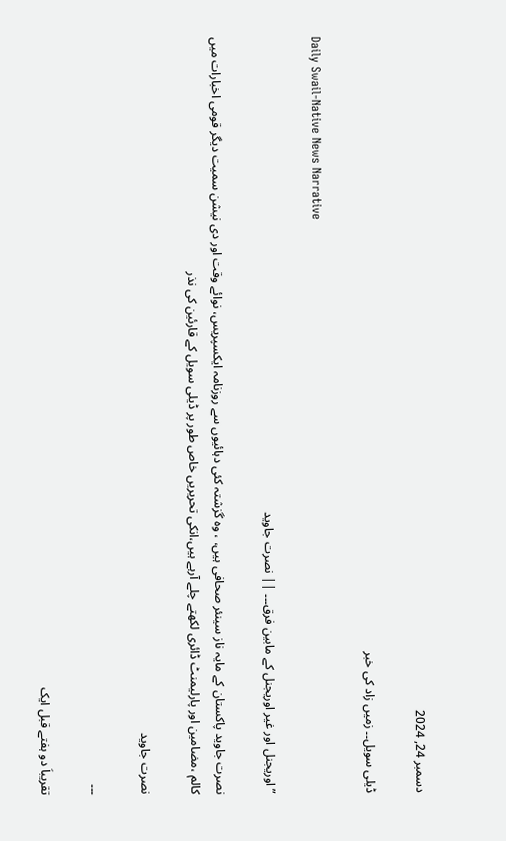دسمبر 24, 2024

ڈیلی سویل۔۔ زمیں زاد کی خبر

Daily Swail-Native News Narrative

”اوریجنل اور غیر اوریجنل کے مابین فرق۔۔۔ || نصرت جاوید

نصرت جاوید پاکستان کے مایہ ناز سینئر صحافی ہیں، ، وہ گزشتہ کئی دہائیوں سے روزنامہ ایکسپریس، نوائے وقت اور دی نیشن سمیت دیگر قومی اخبارات میں کالم ،مضامین اور پارلیمنٹ ڈائری لکھتے چلے آرہے ہیں،انکی تحریریں خاص طور پر ڈیلی سویل کے قارئین کی نذر

نصرت جاوید

۔۔۔

تقریباَ دو ہفتے قبل ایک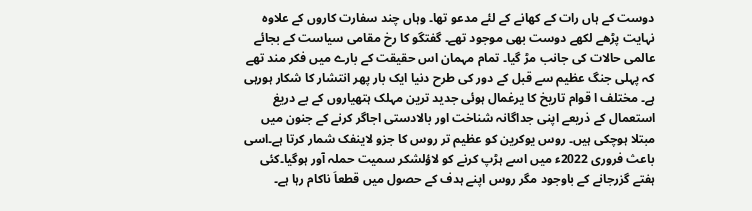دوست کے ہاں رات کے کھانے کے لئے مدعو تھا۔ وہاں چند سفارت کاروں کے علاوہ نہایت پڑھے لکھے دوست بھی موجود تھے۔ گفتگو کا رخ مقامی سیاست کے بجائے عالمی حالات کی جانب مڑ گیا۔ تمام مہمان اس حقیقت کے بارے میں فکر مند تھے کہ پہلی جنگ عظیم سے قبل کے دور کی طرح دنیا ایک بار پھر انتشار کا شکار ہورہی ہے۔ مختلف ا قوام تاریخ کا یرغمال ہوئی جدید ترین مہلک ہتھیاروں کے بے دریغ استعمال کے ذریعے اپنی جداگانہ شناخت اور بالادستی اجاگر کرنے کے جنون میں مبتلا ہوچکی ہیں۔ روس یوکرین کو عظیم تر روس کا جزو لاینفک شمار کرتا ہے۔اسی باعث فروری 2022ء میں اسے ہڑپ کرنے کو لاؤلشکر سمیت حملہ آور ہوگیا۔کئی ہفتے گزرجانے کے باوجود مگر روس اپنے ہدف کے حصول میں قطعاَ ناکام رہا ہے۔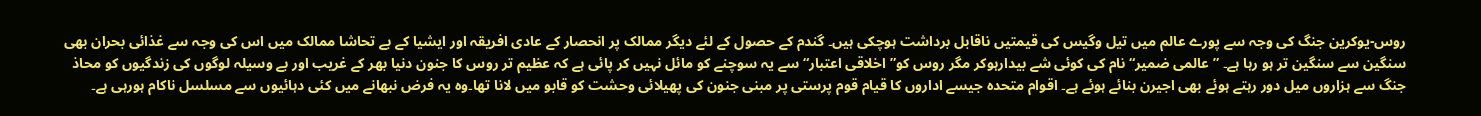روس-یوکرین جنگ کی وجہ سے پورے عالم میں تیل وگیس کی قیمتیں ناقابل برداشت ہوچکی ہیں۔ گندم کے حصول کے لئے دیگر ممالک پر انحصار کے عادی افریقہ اور ایشیا کے بے تحاشا ممالک میں اس کی وجہ سے غذائی بحران بھی سنگین سے سنگین تر ہو رہا ہے۔ ”عالمی ضمیر“ نام کی کوئی شے بیدارہوکر مگر روس کو”اخلاقی اعتبار“سے یہ سوچنے کو مائل نہیں کر پائی ہے کہ عظیم تر روس کا جنون دنیا بھر کے غریب اور بے وسیلہ لوگوں کی زندگیوں کو محاذ جنگ سے ہزاروں میل دور رہتے ہوئے بھی اجیرن بنائے ہوئے ہے۔ اقوام متحدہ جیسے اداروں کا قیام قوم پرستی پر مبنی جنون کی پھیلائی وحشت کو قابو میں لانا تھا۔وہ یہ فرض نبھانے میں کئی دہائیوں سے مسلسل ناکام ہورہی ہے۔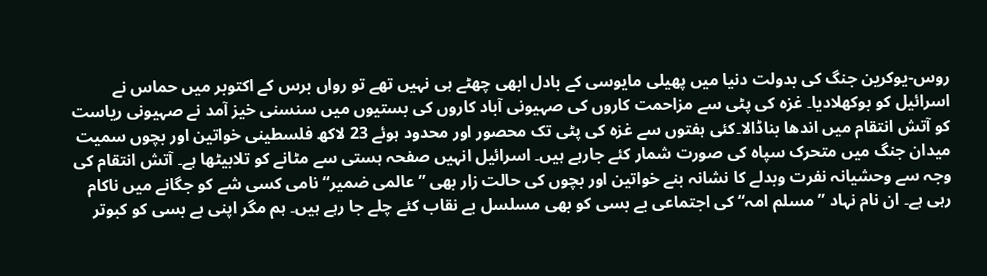روس-یوکرین جنگ کی بدولت دنیا میں پھیلی مایوسی کے بادل ابھی چھٹے ہی نہیں تھے تو رواں برس کے اکتوبر میں حماس نے اسرائیل کو بوکھلادیا۔ غزہ کی پٹی سے مزاحمت کاروں کی صہیونی آباد کاروں کی بستیوں میں سنسنی خیز آمد نے صہیونی ریاست کو آتش انتقام میں اندھا بناڈالا۔کئی ہفتوں سے غزہ کی پٹی تک محصور اور محدود ہوئے 23 لاکھ فلسطینی خواتین اور بچوں سمیت میدان جنگ میں متحرک سپاہ کی صورت شمار کئے جارہے ہیں۔ اسرائیل انہیں صفحہ ہستی سے مٹانے کو تلابیٹھا ہے۔ آتش انتقام کی وجہ سے وحشیانہ نفرت وبدلے کا نشانہ بنے خواتین اور بچوں کی حالت زار بھی ”عالمی ضمیر“ نامی کسی شے کو جگانے میں ناکام رہی ہے۔ ان نام نہاد ”مسلم امہ“ کی اجتماعی بے بسی کو بھی مسلسل بے نقاب کئے چلے جا رہے ہیں۔ ہم مگر اپنی بے بسی کو کبوتر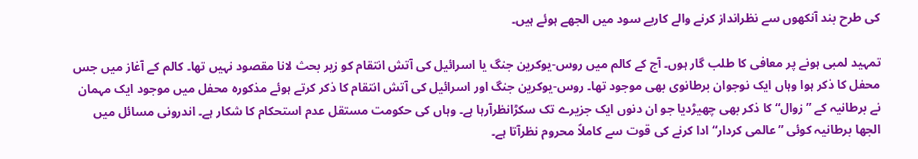کی طرح بند آنکھوں سے نظرانداز کرنے والے کاربے سود میں الجھے ہوئے ہیں۔

تمہید لمبی ہونے پر معافی کا طلب گار ہوں۔ آج کے کالم میں روس-یوکرین جنگ یا اسرائیل کی آتش انتقام کو زیر بحث لانا مقصود نہیں تھا۔ کالم کے آغاز میں جس محفل کا ذکر ہوا وہاں ایک نوجوان برطانوی بھی موجود تھا۔ روس-یوکرین جنگ اور اسرائیل کی آتش انتقام کا ذکر کرتے ہوئے مذکورہ محفل میں موجود ایک مہمان نے برطانیہ کے ”زوال“ کا ذکر بھی چھیڑدیا جو ان دنوں ایک جزیرے تک سکڑانظرآرہا ہے۔ وہاں کی حکومت مستقل عدم استحکام کا شکار ہے۔ اندرونی مسائل میں الجھا برطانیہ کوئی ”عالمی کردار“ ادا کرنے کی قوت سے کاملاً محروم نظرآتا ہے۔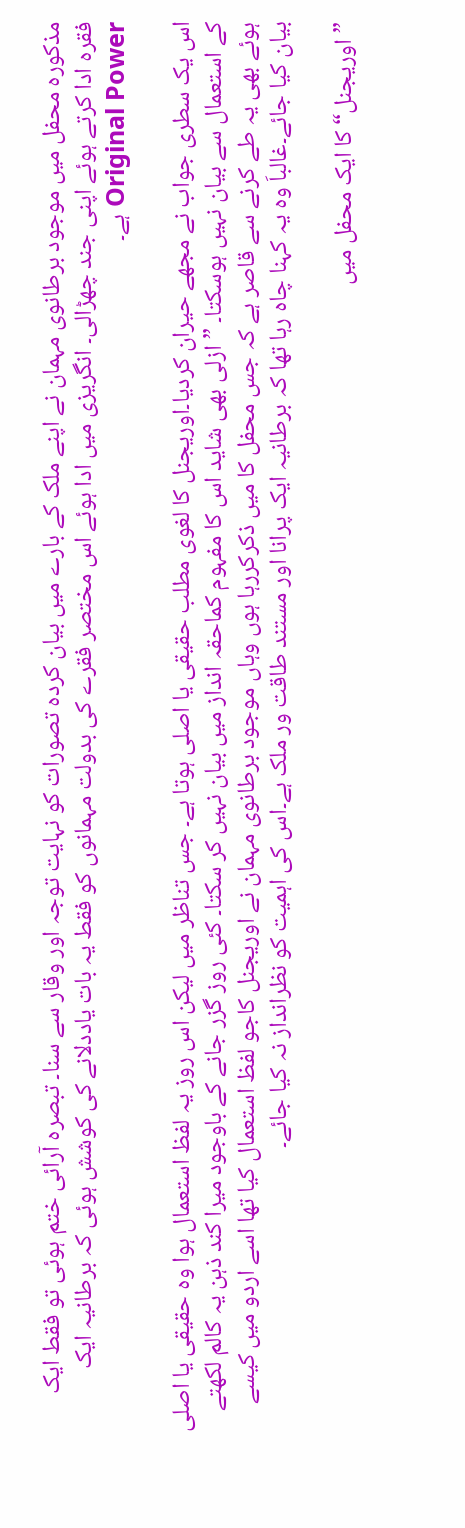مذکورہ محفل میں موجود برطانوی مہمان نے اپنے ملک کے بارے میں بیان کردہ تصورات کو نہایت توجہ اور وقار سے سنا۔ تبصرہ آرائی ختم ہوئی تو فقط ایک فقرہ ادا کرتے ہوئے اپنی جند چھڑالی۔ انگریزی میں ادا ہوئے اس مختصر فقرے کی بدولت مہمانوں کو فقط یہ بات یاددلانے کی کوشش ہوئی کہ برطانیہ ایک Original Power ہے۔

اس یک سطری جواب نے مجھے حیران کردیا۔اوریجنل کا لغوی مطلب حقیقی یا اصلی ہوتا ہے۔ جس تناظر میں لیکن اس روز یہ لفظ استعمال ہوا وہ حقیقی یا اصلی کے استعمال سے بیان نہیں ہوسکتا۔ ”ازلی بھی شاید اس کا مفہوم کماحقہ انداز میں بیان نہیں کر سکتا۔ کئی روز گزر جانے کے باوجود میرا کند ذہن یہ کالم لکھتے ہوئے بھی یہ طے کرنے سے قاصر ہے کہ جس محفل کا میں ذکرکررہا ہوں وہاں موجود برطانوی مہمان نے اوریجنل کاجو لفظ استعمال کیا تھا اسے اردو میں کیسے بیان کیا جائے۔غالباَ وہ یہ کہنا چاہ رہا تھا کہ برطانیہ ایک پرانا اور مستند طاقت ور ملک ہے۔اس کی اہمیت کو نظرانداز نہ کیا جائے۔

”اوریجنل“ کا ایک محفل میں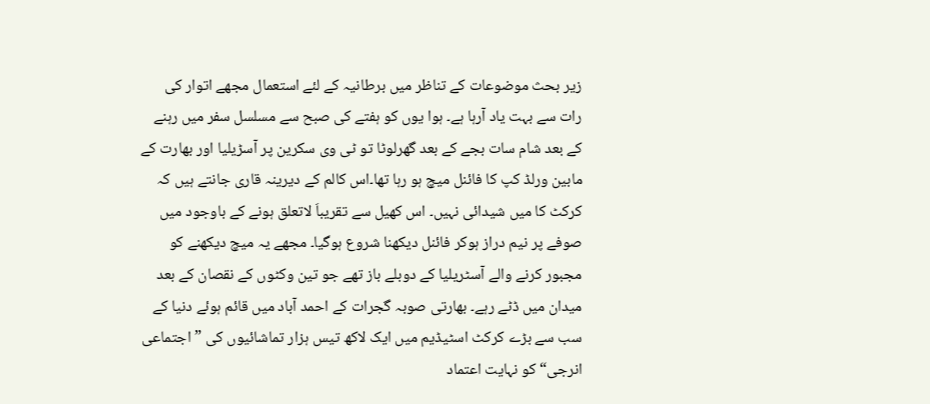زیر بحث موضوعات کے تناظر میں برطانیہ کے لئے استعمال مجھے اتوار کی رات سے بہت یاد آرہا ہے۔ ہوا یوں کو ہفتے کی صبح سے مسلسل سفر میں رہنے کے بعد شام سات بجے کے بعد گھرلوٹا تو ٹی وی سکرین پر آسڑیلیا اور بھارت کے مابین ورلڈ کپ کا فائنل میچ ہو رہا تھا۔اس کالم کے دیرینہ قاری جانتے ہیں کہ کرکٹ کا میں شیدائی نہیں۔ اس کھیل سے تقریباَ لاتعلق ہونے کے باوجود میں صوفے پر نیم دراز ہوکر فائنل دیکھنا شروع ہوگیا۔ مجھے یہ میچ دیکھنے کو مجبور کرنے والے آسٹریلیا کے دوبلے باز تھے جو تین وکٹوں کے نقصان کے بعد میدان میں ڈٹے رہے۔ بھارتی صوبہ گجرات کے احمد آباد میں قائم ہوئے دنیا کے سب سے بڑے کرکٹ اسٹیڈیم میں ایک لاکھ تیس ہزار تماشائیوں کی ”اجتماعی انرجی“ کو نہایت اعتماد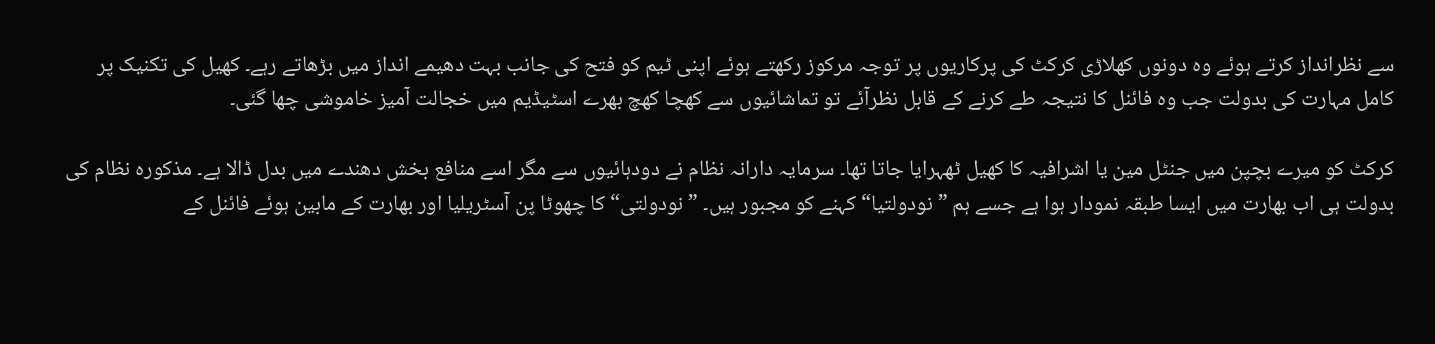سے نظرانداز کرتے ہوئے وہ دونوں کھلاڑی کرکٹ کی پرکاریوں پر توجہ مرکوز رکھتے ہوئے اپنی ٹیم کو فتح کی جانب بہت دھیمے انداز میں بڑھاتے رہے۔ کھیل کی تکنیک پر کامل مہارت کی بدولت جب وہ فائنل کا نتیجہ طے کرنے کے قابل نظرآئے تو تماشائیوں سے کھچا کھچ بھرے اسٹیڈیم میں خجالت آمیز خاموشی چھا گئی۔

کرکٹ کو میرے بچپن میں جنٹل مین یا اشرافیہ کا کھیل ٹھہرایا جاتا تھا۔ سرمایہ دارانہ نظام نے دودہائیوں سے مگر اسے منافع بخش دھندے میں بدل ڈالا ہے۔ مذکورہ نظام کی بدولت ہی اب بھارت میں ایسا طبقہ نمودار ہوا ہے جسے ہم ”نودولتیا“ کہنے کو مجبور ہیں۔ ”نودولتی“ کا چھوٹا پن آسٹریلیا اور بھارت کے مابین ہوئے فائنل کے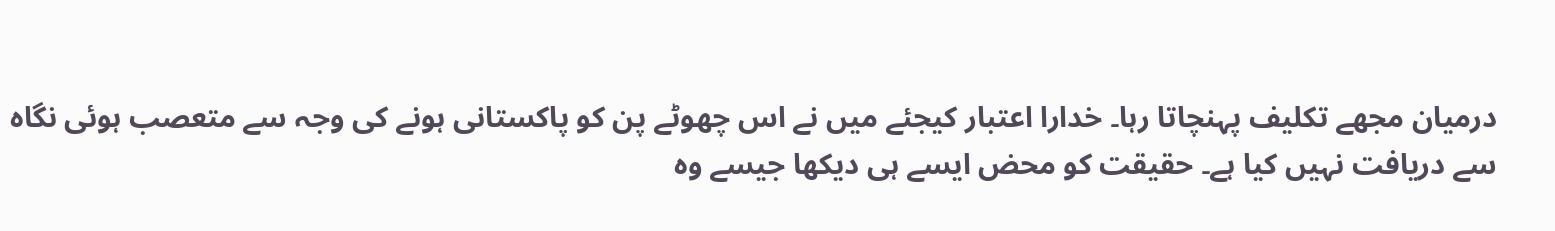درمیان مجھے تکلیف پہنچاتا رہا۔ خدارا اعتبار کیجئے میں نے اس چھوٹے پن کو پاکستانی ہونے کی وجہ سے متعصب ہوئی نگاہ سے دریافت نہیں کیا ہے۔ حقیقت کو محض ایسے ہی دیکھا جیسے وہ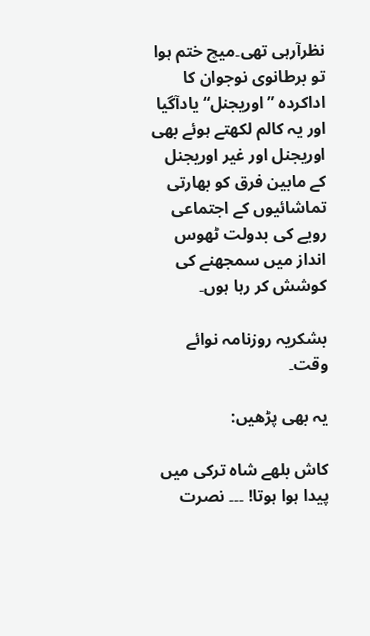نظرآرہی تھی۔میچ ختم ہوا تو برطانوی نوجوان کا اداکردہ ”اوریجنل“ یادآگیا اور یہ کالم لکھتے ہوئے بھی اوریجنل اور غیر اوریجنل کے مابین فرق کو بھارتی تماشائیوں کے اجتماعی رویے کی بدولت ٹھوس انداز میں سمجھنے کی کوشش کر رہا ہوں۔

بشکریہ روزنامہ نوائے وقت۔

یہ بھی پڑھیں:

کاش بلھے شاہ ترکی میں پیدا ہوا ہوتا! ۔۔۔ نصرت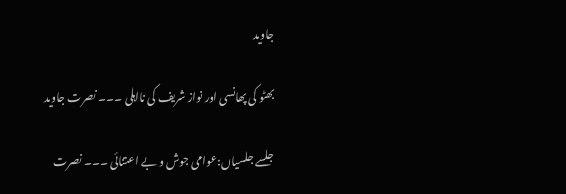جاوید

بھٹو کی پھانسی اور نواز شریف کی نااہلی ۔۔۔ نصرت جاوید

جلسے جلسیاں:عوامی جوش و بے اعتنائی ۔۔۔ نصرت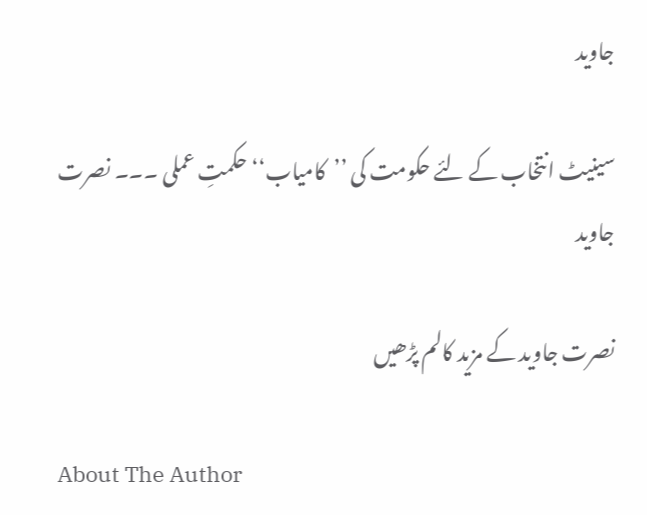جاوید

سینیٹ انتخاب کے لئے حکومت کی ’’کامیاب‘‘ حکمتِ عملی ۔۔۔ نصرت جاوید

نصرت جاوید کے مزید کالم پڑھیں

About The Author